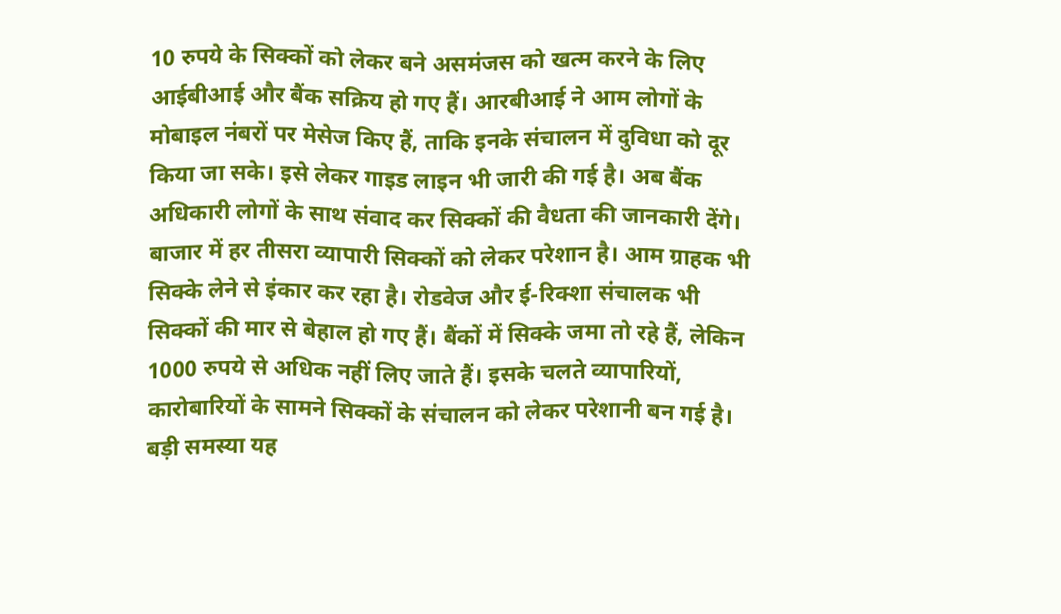10 रुपये के सिक्कों को लेकर बने असमंजस को खत्म करने के लिए आईबीआई और बैंक सक्रिय हो गए हैं। आरबीआई ने आम लोगों के मोबाइल नंबरों पर मेसेज किए हैं, ताकि इनके संचालन में दुविधा को दूर किया जा सके। इसे लेकर गाइड लाइन भी जारी की गई है। अब बैंक अधिकारी लोगों के साथ संवाद कर सिक्कों की वैधता की जानकारी देंगे।
बाजार में हर तीसरा व्यापारी सिक्कों को लेकर परेशान है। आम ग्राहक भी सिक्के लेने से इंकार कर रहा है। रोडवेज और ई-रिक्शा संचालक भी सिक्कों की मार से बेहाल हो गए हैं। बैंकों में सिक्के जमा तो रहे हैं, लेकिन 1000 रुपये से अधिक नहीं लिए जाते हैं। इसके चलते व्यापारियों, कारोबारियों के सामने सिक्कों के संचालन को लेकर परेशानी बन गई है। बड़ी समस्या यह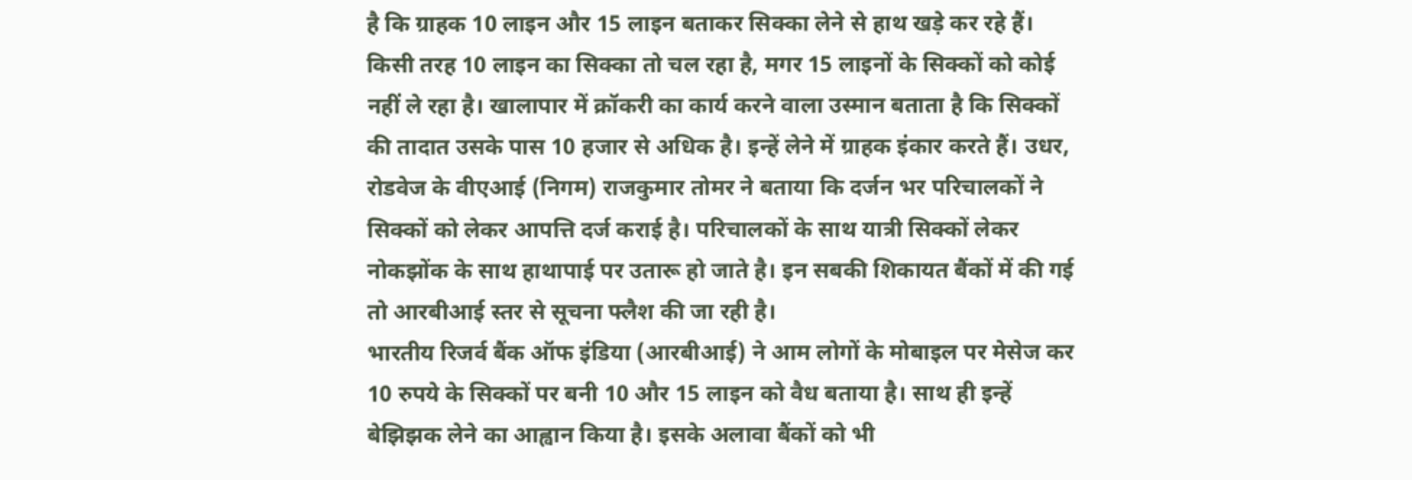है कि ग्राहक 10 लाइन और 15 लाइन बताकर सिक्का लेने से हाथ खड़े कर रहे हैं। किसी तरह 10 लाइन का सिक्का तो चल रहा है, मगर 15 लाइनों के सिक्कों को कोई नहीं ले रहा है। खालापार में क्रॉकरी का कार्य करने वाला उस्मान बताता है कि सिक्कों की तादात उसके पास 10 हजार से अधिक है। इन्हें लेने में ग्राहक इंकार करते हैं। उधर, रोडवेज के वीएआई (निगम) राजकुमार तोमर ने बताया कि दर्जन भर परिचालकों ने सिक्कों को लेकर आपत्ति दर्ज कराई है। परिचालकों के साथ यात्री सिक्कों लेकर नोकझोंक के साथ हाथापाई पर उतारू हो जाते है। इन सबकी शिकायत बैंकों में की गई तो आरबीआई स्तर से सूचना फ्लैश की जा रही है।
भारतीय रिजर्व बैंक ऑफ इंडिया (आरबीआई) ने आम लोगों के मोबाइल पर मेसेज कर 10 रुपये के सिक्कों पर बनी 10 और 15 लाइन को वैध बताया है। साथ ही इन्हें बेझिझक लेने का आह्वान किया है। इसके अलावा बैंकों को भी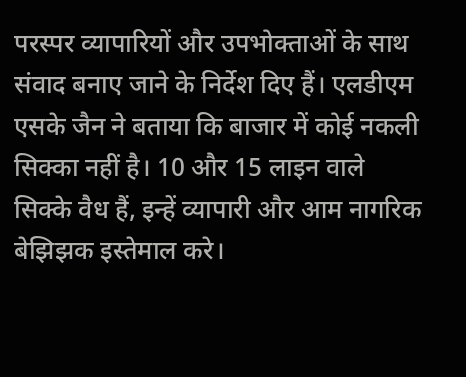परस्पर व्यापारियों और उपभोक्ताओं के साथ संवाद बनाए जाने के निर्देश दिए हैं। एलडीएम एसके जैन ने बताया कि बाजार में कोई नकली सिक्का नहीं है। 10 और 15 लाइन वाले सिक्के वैध हैं, इन्हें व्यापारी और आम नागरिक बेझिझक इस्तेमाल करे।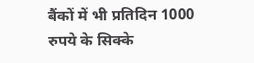बैंकों में भी प्रतिदिन 1000 रुपये के सिक्के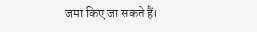जमा किए जा सकते हैं।